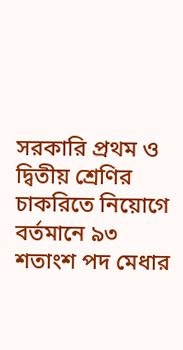সরকারি প্রথম ও দ্বিতীয় শ্রেণির চাকরিতে নিয়োগে বর্তমানে ৯৩ শতাংশ পদ মেধার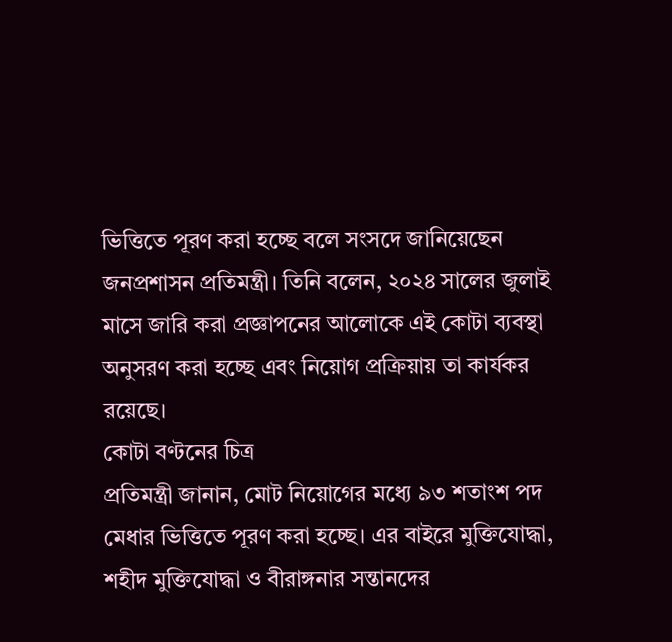ভিত্তিতে পূরণ করা হচ্ছে বলে সংসদে জানিয়েছেন জনপ্রশাসন প্রতিমন্ত্রী। তিনি বলেন, ২০২৪ সালের জুলাই মাসে জারি করা প্রজ্ঞাপনের আলোকে এই কোটা ব্যবস্থা অনুসরণ করা হচ্ছে এবং নিয়োগ প্রক্রিয়ায় তা কার্যকর রয়েছে।
কোটা বণ্টনের চিত্র
প্রতিমন্ত্রী জানান, মোট নিয়োগের মধ্যে ৯৩ শতাংশ পদ মেধার ভিত্তিতে পূরণ করা হচ্ছে। এর বাইরে মুক্তিযোদ্ধা, শহীদ মুক্তিযোদ্ধা ও বীরাঙ্গনার সন্তানদের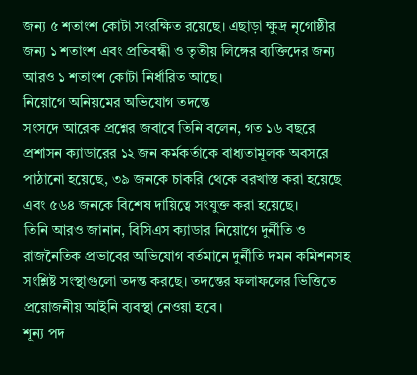জন্য ৫ শতাংশ কোটা সংরক্ষিত রয়েছে। এছাড়া ক্ষুদ্র নৃগোষ্ঠীর জন্য ১ শতাংশ এবং প্রতিবন্ধী ও তৃতীয় লিঙ্গের ব্যক্তিদের জন্য আরও ১ শতাংশ কোটা নির্ধারিত আছে।
নিয়োগে অনিয়মের অভিযোগ তদন্তে
সংসদে আরেক প্রশ্নের জবাবে তিনি বলেন, গত ১৬ বছরে প্রশাসন ক্যাডারের ১২ জন কর্মকর্তাকে বাধ্যতামূলক অবসরে পাঠানো হয়েছে, ৩৯ জনকে চাকরি থেকে বরখাস্ত করা হয়েছে এবং ৫৬৪ জনকে বিশেষ দায়িত্বে সংযুক্ত করা হয়েছে।
তিনি আরও জানান, বিসিএস ক্যাডার নিয়োগে দুর্নীতি ও রাজনৈতিক প্রভাবের অভিযোগ বর্তমানে দুর্নীতি দমন কমিশনসহ সংশ্লিষ্ট সংস্থাগুলো তদন্ত করছে। তদন্তের ফলাফলের ভিত্তিতে প্রয়োজনীয় আইনি ব্যবস্থা নেওয়া হবে।
শূন্য পদ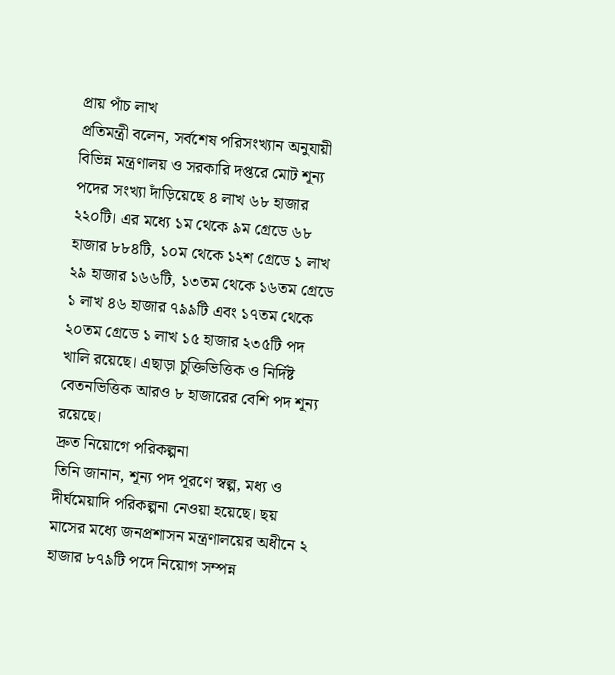প্রায় পাঁচ লাখ
প্রতিমন্ত্রী বলেন, সর্বশেষ পরিসংখ্যান অনুযায়ী বিভিন্ন মন্ত্রণালয় ও সরকারি দপ্তরে মোট শূন্য পদের সংখ্যা দাঁড়িয়েছে ৪ লাখ ৬৮ হাজার ২২০টি। এর মধ্যে ১ম থেকে ৯ম গ্রেডে ৬৮ হাজার ৮৮৪টি, ১০ম থেকে ১২শ গ্রেডে ১ লাখ ২৯ হাজার ১৬৬টি, ১৩তম থেকে ১৬তম গ্রেডে ১ লাখ ৪৬ হাজার ৭৯৯টি এবং ১৭তম থেকে ২০তম গ্রেডে ১ লাখ ১৫ হাজার ২৩৫টি পদ খালি রয়েছে। এছাড়া চুক্তিভিত্তিক ও নির্দিষ্ট বেতনভিত্তিক আরও ৮ হাজারের বেশি পদ শূন্য রয়েছে।
দ্রুত নিয়োগে পরিকল্পনা
তিনি জানান, শূন্য পদ পূরণে স্বল্প, মধ্য ও দীর্ঘমেয়াদি পরিকল্পনা নেওয়া হয়েছে। ছয় মাসের মধ্যে জনপ্রশাসন মন্ত্রণালয়ের অধীনে ২ হাজার ৮৭৯টি পদে নিয়োগ সম্পন্ন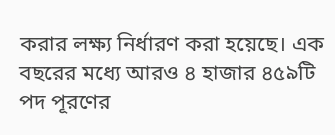করার লক্ষ্য নির্ধারণ করা হয়েছে। এক বছরের মধ্যে আরও ৪ হাজার ৪৫৯টি পদ পূরণের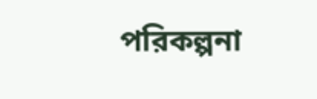পরিকল্পনা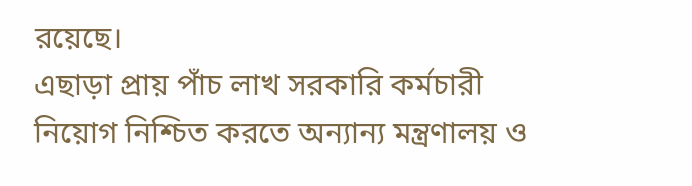রয়েছে।
এছাড়া প্রায় পাঁচ লাখ সরকারি কর্মচারী নিয়োগ নিশ্চিত করতে অন্যান্য মন্ত্রণালয় ও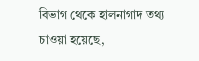বিভাগ থেকে হালনাগাদ তথ্য চাওয়া হয়েছে,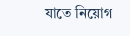যাতে নিয়োগ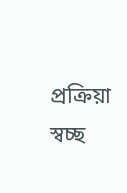প্রক্রিয়া স্বচ্ছ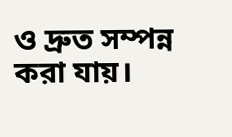ও দ্রুত সম্পন্ন করা যায়।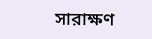সারাক্ষণ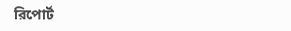রিপোর্ট